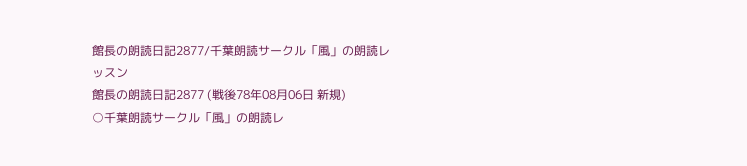館長の朗読日記2877/千葉朗読サークル「風」の朗読レッスン
館長の朗読日記2877 (戦後78年08月06日 新規)
○千葉朗読サークル「風」の朗読レ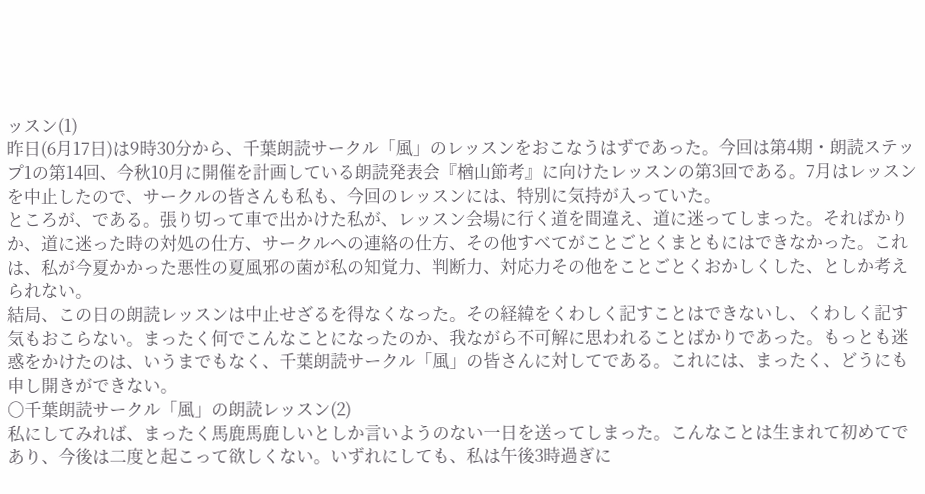ッスン(1)
昨日(6月17日)は9時30分から、千葉朗読サークル「風」のレッスンをおこなうはずであった。今回は第4期・朗読ステップ1の第14回、今秋10月に開催を計画している朗読発表会『楢山節考』に向けたレッスンの第3回である。7月はレッスンを中止したので、サークルの皆さんも私も、今回のレッスンには、特別に気持が入っていた。
ところが、である。張り切って車で出かけた私が、レッスン会場に行く道を間違え、道に迷ってしまった。そればかりか、道に迷った時の対処の仕方、サークルへの連絡の仕方、その他すべてがことごとくまともにはできなかった。これは、私が今夏かかった悪性の夏風邪の菌が私の知覚力、判断力、対応力その他をことごとくおかしくした、としか考えられない。
結局、この日の朗読レッスンは中止せざるを得なくなった。その経緯をくわしく記すことはできないし、くわしく記す気もおこらない。まったく何でこんなことになったのか、我ながら不可解に思われることばかりであった。もっとも迷惑をかけたのは、いうまでもなく、千葉朗読サークル「風」の皆さんに対してである。これには、まったく、どうにも申し開きができない。
○千葉朗読サークル「風」の朗読レッスン(2)
私にしてみれば、まったく馬鹿馬鹿しいとしか言いようのない一日を送ってしまった。こんなことは生まれて初めてであり、今後は二度と起こって欲しくない。いずれにしても、私は午後3時過ぎに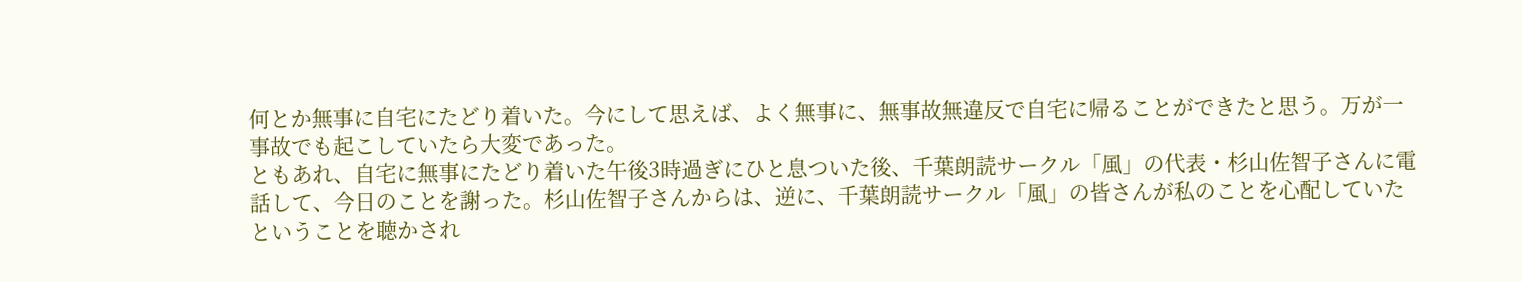何とか無事に自宅にたどり着いた。今にして思えば、よく無事に、無事故無違反で自宅に帰ることができたと思う。万が一事故でも起こしていたら大変であった。
ともあれ、自宅に無事にたどり着いた午後3時過ぎにひと息ついた後、千葉朗読サークル「風」の代表・杉山佐智子さんに電話して、今日のことを謝った。杉山佐智子さんからは、逆に、千葉朗読サークル「風」の皆さんが私のことを心配していたということを聴かされ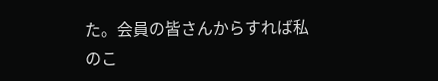た。会員の皆さんからすれば私のこ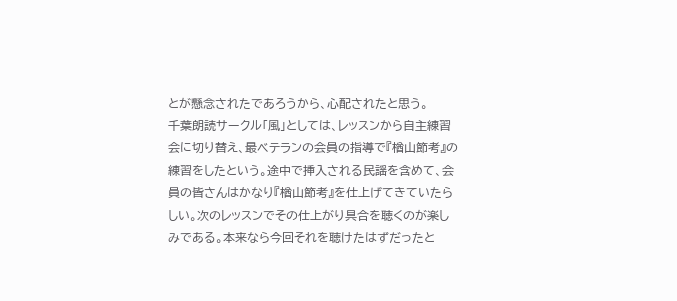とが懸念されたであろうから、心配されたと思う。
千葉朗読サークル「風」としては、レッスンから自主練習会に切り替え、最ベテランの会員の指導で『楢山節考』の練習をしたという。途中で挿入される民謡を含めて、会員の皆さんはかなり『楢山節考』を仕上げてきていたらしい。次のレッスンでその仕上がり具合を聴くのが楽しみである。本来なら今回それを聴けたはずだったと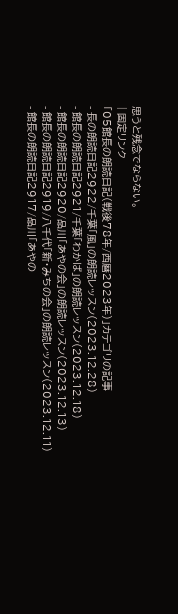思うと残念でならない。
| 固定リンク
「05館長の朗読日記(戦後78年/西暦2023年)」カテゴリの記事
- 長の朗読日記2922/千葉「風」の朗読レッスン(2023.12.28)
- 館長の朗読日記2921/千葉「わかば」の朗読レッスン(2023.12.18)
- 館長の朗読日記2920/品川「あやの会」の朗読レッスン(2023.12.13)
- 館長の朗読日記2919/八千代「新・みちの会」の朗読レッスン(2023.12.11)
- 館長の朗読日記2917/品川「あやの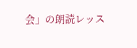会」の朗読レッス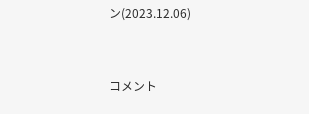ン(2023.12.06)


コメント